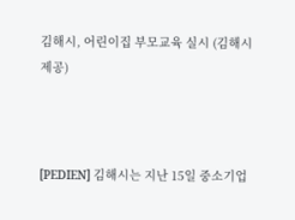김해시, 어린이집 부모교육 실시 (김해시 제공)



[PEDIEN] 김해시는 지난 15일 중소기업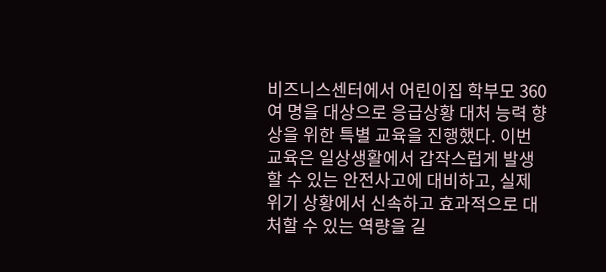비즈니스센터에서 어린이집 학부모 360여 명을 대상으로 응급상황 대처 능력 향상을 위한 특별 교육을 진행했다. 이번 교육은 일상생활에서 갑작스럽게 발생할 수 있는 안전사고에 대비하고, 실제 위기 상황에서 신속하고 효과적으로 대처할 수 있는 역량을 길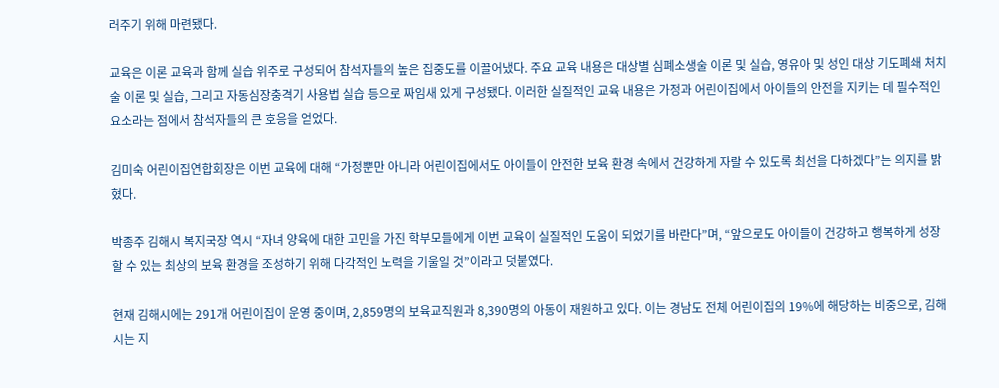러주기 위해 마련됐다.

교육은 이론 교육과 함께 실습 위주로 구성되어 참석자들의 높은 집중도를 이끌어냈다. 주요 교육 내용은 대상별 심폐소생술 이론 및 실습, 영유아 및 성인 대상 기도폐쇄 처치술 이론 및 실습, 그리고 자동심장충격기 사용법 실습 등으로 짜임새 있게 구성됐다. 이러한 실질적인 교육 내용은 가정과 어린이집에서 아이들의 안전을 지키는 데 필수적인 요소라는 점에서 참석자들의 큰 호응을 얻었다.

김미숙 어린이집연합회장은 이번 교육에 대해 “가정뿐만 아니라 어린이집에서도 아이들이 안전한 보육 환경 속에서 건강하게 자랄 수 있도록 최선을 다하겠다”는 의지를 밝혔다.

박종주 김해시 복지국장 역시 “자녀 양육에 대한 고민을 가진 학부모들에게 이번 교육이 실질적인 도움이 되었기를 바란다”며, “앞으로도 아이들이 건강하고 행복하게 성장할 수 있는 최상의 보육 환경을 조성하기 위해 다각적인 노력을 기울일 것”이라고 덧붙였다.

현재 김해시에는 291개 어린이집이 운영 중이며, 2,859명의 보육교직원과 8,390명의 아동이 재원하고 있다. 이는 경남도 전체 어린이집의 19%에 해당하는 비중으로, 김해시는 지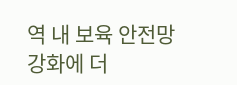역 내 보육 안전망 강화에 더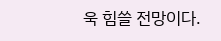욱 힘쓸 전망이다.